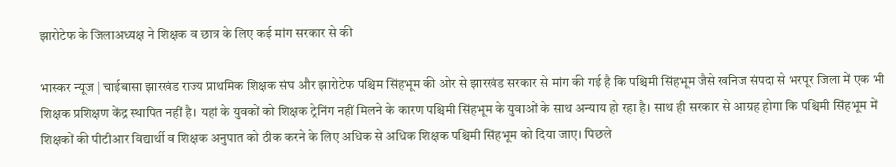झारोटेफ के जिलाअध्यक्ष ने शिक्षक व छात्र के लिए कई मांग सरकार से की

भास्कर न्यूज | चाईबासा झारखंड राज्य प्राथमिक शिक्षक संघ और झारोटेफ पश्चिम सिंहभूम की ओर से झारखंड सरकार से मांग की गई है कि पश्चिमी सिंहभूम जैसे खनिज संपदा से भरपूर जिला में एक भी शिक्षक प्रशिक्षण केंद्र स्थापित नहीं है। यहां के युवकों को शिक्षक ट्रेनिंग नहीं मिलने के कारण पश्चिमी सिंहभूम के युवाओं के साथ अन्याय हो रहा है। साथ ही सरकार से आग्रह होगा कि पश्चिमी सिंहभूम में शिक्षकों की पीटीआर विद्यार्थी व शिक्षक अनुपात को ठीक करने के लिए अधिक से अधिक शिक्षक पश्चिमी सिंहभूम को दिया जाए। पिछले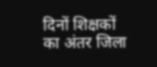दिनों शिक्षकों का अंतर जिला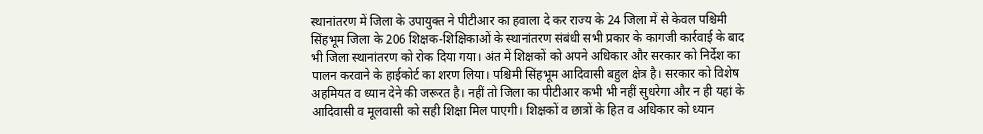स्थानांतरण में जिला के उपायुक्त ने पीटीआर का हवाला दे कर राज्य के 24 जिला में से केवल पश्चिमी सिंहभूम जिला के 206 शिक्षक-शिक्षिकाओं के स्थानांतरण संबंधी सभी प्रकार के कागजी कार्रवाई के बाद भी जिला स्थानांतरण को रोक दिया गया। अंत में शिक्षकों को अपने अधिकार और सरकार को निर्देश का पालन करवाने के हाईकोर्ट का शरण लिया। पश्चिमी सिंहभूम आदिवासी बहुल क्षेत्र है। सरकार को विशेष अहमियत व ध्यान देने की जरूरत है। नहीं तो जिला का पीटीआर कभी भी नहीं सुधरेगा और न ही यहां के आदिवासी व मूलवासी को सही शिक्षा मिल पाएगी। शिक्षकों व छात्रों के हित व अधिकार को ध्यान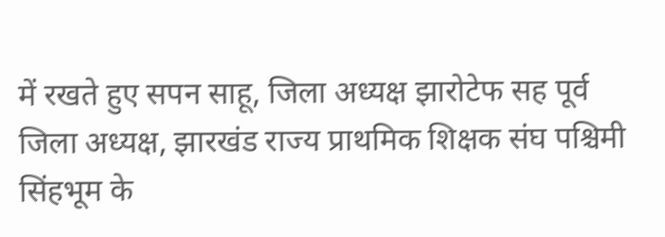में रखते हुए सपन साहू, जिला अध्यक्ष झारोटेफ सह पूर्व जिला अध्यक्ष, झारखंड राज्य प्राथमिक शिक्षक संघ पश्चिमी सिंहभूम के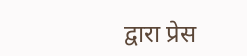द्वारा प्रेस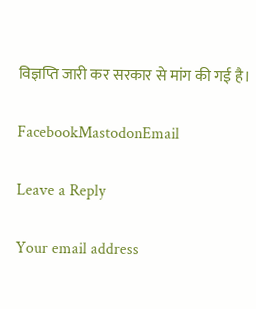विज्ञप्ति जारी कर सरकार से मांग की गई है।

FacebookMastodonEmail

Leave a Reply

Your email address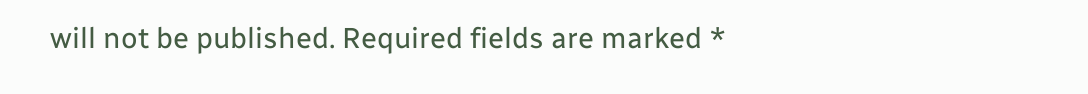will not be published. Required fields are marked *